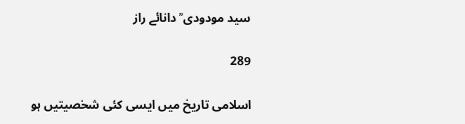سید مودودی ؒ دانائے راز

289

اسلامی تاریخ میں ایسی کئی شخصیتیں ہو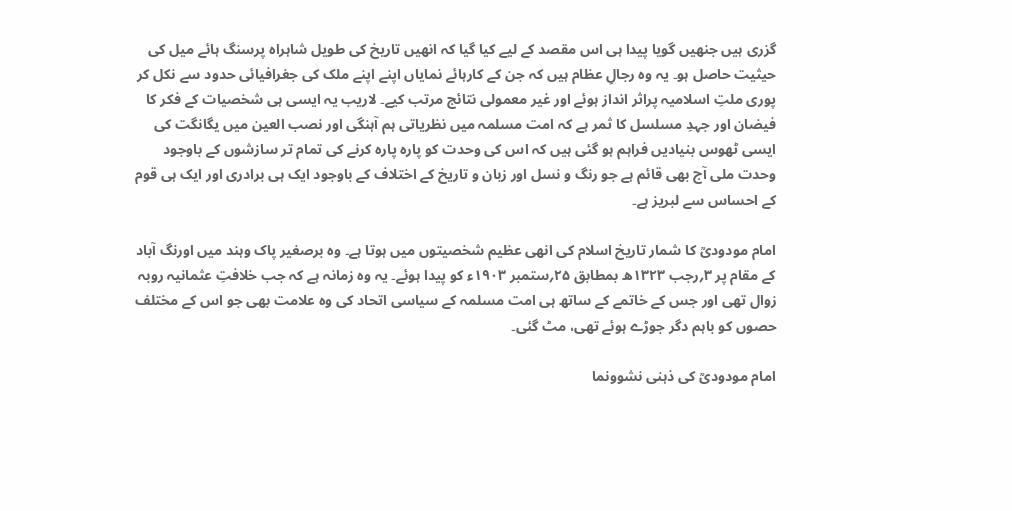گزری ہیں جنھیں گویا پیدا ہی اس مقصد کے لیے کیا گیا کہ انھیں تاریخ کی طویل شاہراہ پرسنگ ہائے میل کی حیثیت حاصل ہو۔ یہ وہ رجالِ عظام ہیں کہ جن کے کارہائے نمایاں اپنے اپنے ملک کی جغرافیائی حدود سے نکل کر پوری ملتِ اسلامیہ پراثر انداز ہوئے اور غیر معمولی نتائج مرتب کیے۔ لاریب یہ ایسی ہی شخصیات کے فکر کا فیضان اور جہدِ مسلسل کا ثمر ہے کہ امت مسلمہ میں نظریاتی ہم آہنگی اور نصب العین میں یگانگت کی ایسی ٹھوس بنیادیں فراہم ہو گئی ہیں کہ اس کی وحدت کو پارہ پارہ کرنے کی تمام تر سازشوں کے باوجود وحدت ملی آج بھی قائم ہے جو رنگ و نسل اور زبان و تاریخ کے اختلاف کے باوجود ایک ہی برادری اور ایک ہی قوم کے احساس سے لبریز ہے۔

امام مودودیؒ کا شمار تاریخ اسلام کی انھی عظیم شخصیتوں میں ہوتا ہے۔ وہ برصغیر پاک وہند میں اورنگ آباد کے مقام پر ۳؍رجب ۱۳۲۳ھ بمطابق ۲۵؍ستمبر ۱۹۰۳ء کو پیدا ہوئے۔ یہ وہ زمانہ ہے کہ جب خلافتِ عثمانیہ روبہ زوال تھی اور جس کے خاتمے کے ساتھ ہی امت مسلمہ کے سیاسی اتحاد کی وہ علامت بھی جو اس کے مختلف حصوں کو باہم دگر جوڑے ہوئے تھی، مٹ گئی۔

امام مودودیؒ کی ذہنی نشوونما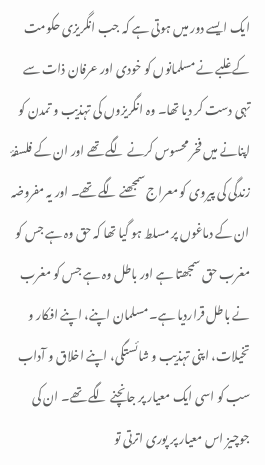ایک ایسے دور میں ہوتی ہے کہ جب انگریزی حکومت کے غلبے نے مسلمانوں کو خودی اور عرفان ذات سے تہی دست کر دیا تھا۔ وہ انگریزوں کی تہذیب و تمدن کو اپنانے میں فخر محسوس کرنے لگے تھے اور ان کے فلسفۂ زندگی کی پیروی کو معراج سمجھنے لگے تھے۔ اور یہ مفروضہ ان کے دماغوں پر مسلط ہو گیا تھا کہ حق وہ ہے جس کو مغرب حق سمجھتا ہے اور باطل وہ ہے جس کو مغرب نے باطل قراردیا ہے۔ مسلمان اپنے، اپنے افکار و تخیلات، اپنی تہذیب و شائستگی، اپنے اخلاق و آداب سب کو اسی ایک معیار پر جانچنے لگے تھے۔ ان کی جوچیز اس معیار پر پوری اترتی تو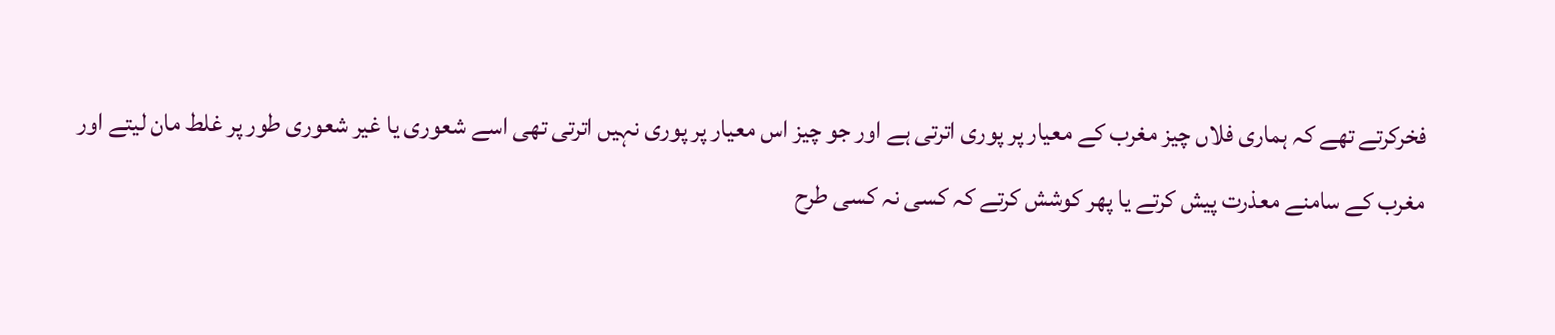فخرکرتے تھے کہ ہماری فلاں چیز مغرب کے معیار پر پوری اترتی ہے اور جو چیز اس معیار پر پوری نہیں اترتی تھی اسے شعوری یا غیر شعوری طور پر غلط مان لیتے اور مغرب کے سامنے معذرت پیش کرتے یا پھر کوشش کرتے کہ کسی نہ کسی طرح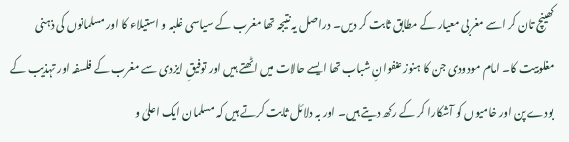کھینچ تان کر اسے مغربی معیار کے مطابق ثابت کر دیں۔ دراصل یہ نتیجہ تھا مغرب کے سیاسی غلبہ و استیلاء کا اور مسلمانوں کی ذہنی مغلوبیت کا۔ امام مودودی جن کا ہنوز عنفوانِ شباب تھا ایسے حالات میں اٹھتے ہیں اور توفیقِ ایزدی سے مغرب کے فلسفہ اور تہذیب کے بودے پن اور خامیوں کو آشکارا کر کے رکھ دیتے ہیں۔ اور بہ دلائل ثابت کرتے ہیں کہ مسلمان ایک اعلیٰ و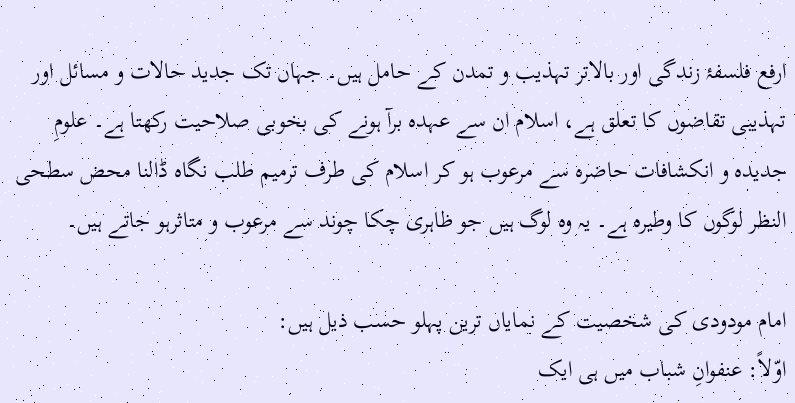ارفع فلسفۂ زندگی اور بالاتر تہذیب و تمدن کے حامل ہیں۔ جہاں تک جدید حالات و مسائل اور تہذیبی تقاضوں کا تعلق ہے، اسلام ان سے عہدہ برآ ہونے کی بخوبی صلاحیت رکھتا ہے۔ علومِ جدیدہ و انکشافات حاضرہ سے مرعوب ہو کر اسلام کی طرف ترمیم طلب نگاہ ڈالنا محض سطحی النظر لوگوں کا وطیرہ ہے۔ یہ وہ لوگ ہیں جو ظاہری چکا چوند سے مرعوب و متاثرہو جاتے ہیں۔

امام مودودی کی شخصیت کے نمایاں ترین پہلو حسب ذیل ہیں:
اوّلاً: عنفوانِ شباب میں ہی ایک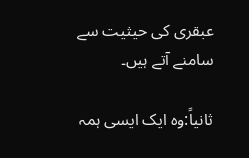عبقری کی حیثیت سے سامنے آتے ہیں۔

ثانیاً:وہ ایک ایسی ہمہ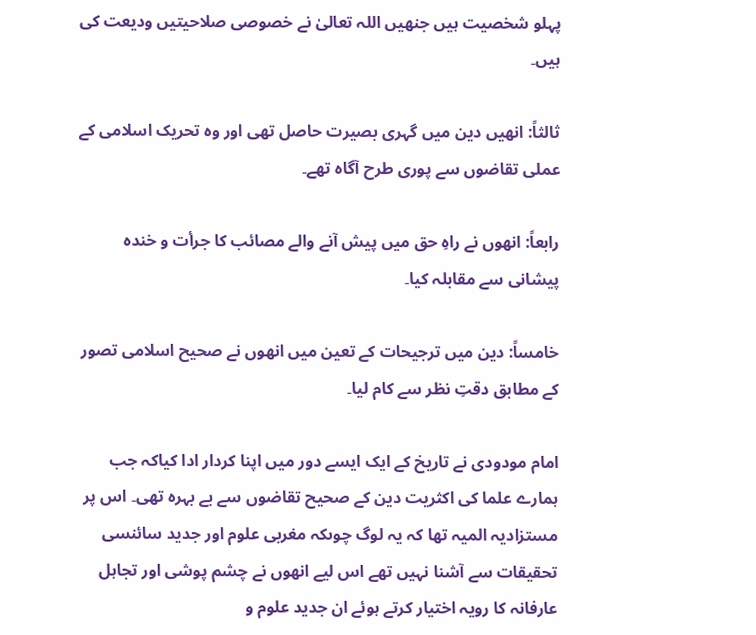پہلو شخصیت ہیں جنھیں اللہ تعالیٰ نے خصوصی صلاحیتیں ودیعت کی ہیں۔

ثالثاً: انھیں دین میں گہری بصیرت حاصل تھی اور وہ تحریک اسلامی کے عملی تقاضوں سے پوری طرح آگاہ تھے۔

رابعاً: انھوں نے راہِ حق میں پیش آنے والے مصائب کا جرأت و خندہ پیشانی سے مقابلہ کیا۔

خامساً: دین میں ترجیحات کے تعین میں انھوں نے صحیح اسلامی تصور کے مطابق دقتِ نظر سے کام لیا۔

امام مودودی نے تاریخ کے ایک ایسے دور میں اپنا کردار ادا کیاکہ جب ہمارے علما کی اکثریت دین کے صحیح تقاضوں سے بے بہرہ تھی۔ اس پر مستزادیہ المیہ تھا کہ یہ لوگ چوںکہ مغربی علوم اور جدید سائنسی تحقیقات سے آشنا نہیں تھے اس لیے انھوں نے چشم پوشی اور تجاہل عارفانہ کا رویہ اختیار کرتے ہوئے ان جدید علوم و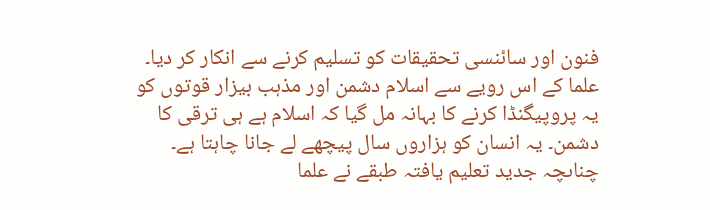فنون اور سائنسی تحقیقات کو تسلیم کرنے سے انکار کر دیا۔ علما کے اس رویے سے اسلام دشمن اور مذہب بیزار قوتوں کو یہ پروپیگنڈا کرنے کا بہانہ مل گیا کہ اسلام ہے ہی ترقی کا دشمن۔ یہ انسان کو ہزاروں سال پیچھے لے جانا چاہتا ہے۔ چناںچہ جدید تعلیم یافتہ طبقے نے علما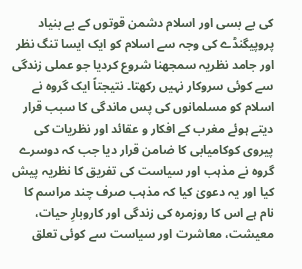کی بے بسی اور اسلام دشمن قوتوں کے بے بنیاد پروپیگنڈے کی وجہ سے اسلام کو ایک ایسا تنگ نظر اور جامد نظریہ سمجھنا شروع کردیا جو عملی زندگی سے کوئی سروکار نہیں رکھتا۔ نتیجتاً ایک گروہ نے اسلام کو مسلمانوں کی پس ماندگی کا سبب قرار دیتے ہوئے مغرب کے افکار و عقائد اور نظریات کی پیروی کوکامیابی کا ضامن قرار دیا جب کہ دوسرے گروہ نے مذہب اور سیاست کی تفریق کا نظریہ پیش کیا اور یہ دعویٰ کیا کہ مذہب صرف چند مراسم کا نام ہے اس کا روزمرہ کی زندگی اور کاروبارِ حیات، معیشت، معاشرت اور سیاست سے کوئی تعلق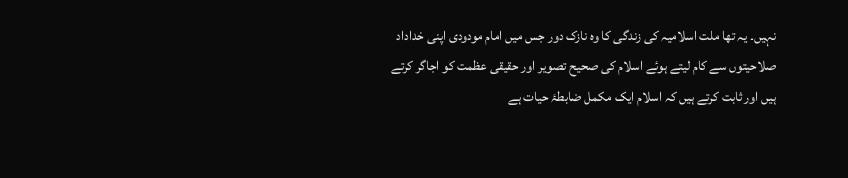نہیں۔ یہ تھا ملت اسلامیہ کی زندگی کا وہ نازک دور جس میں امام مودودی اپنی خداداد صلاحیتوں سے کام لیتے ہوئے اسلام کی صحیح تصویر اور حقیقی عظمت کو اجاگر کرتے ہیں اور ثابت کرتے ہیں کہ اسلام ایک مکمل ضابطۂ حیات ہے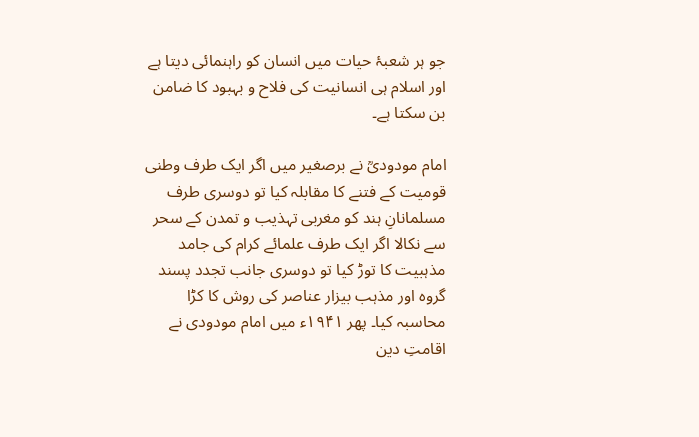جو ہر شعبۂ حیات میں انسان کو راہنمائی دیتا ہے اور اسلام ہی انسانیت کی فلاح و بہبود کا ضامن بن سکتا ہے۔

امام مودودیؒ نے برصغیر میں اگر ایک طرف وطنی قومیت کے فتنے کا مقابلہ کیا تو دوسری طرف مسلمانانِ ہند کو مغربی تہذیب و تمدن کے سحر سے نکالا اگر ایک طرف علمائے کرام کی جامد مذہبیت کا توڑ کیا تو دوسری جانب تجدد پسند گروہ اور مذہب بیزار عناصر کی روش کا کڑا محاسبہ کیا۔ پھر ۱۹۴۱ء میں امام مودودی نے اقامتِ دین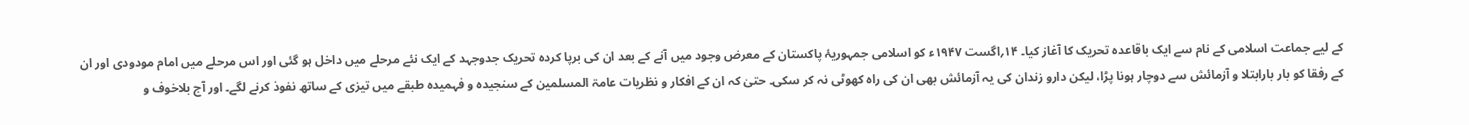کے لیے جماعت اسلامی کے نام سے ایک باقاعدہ تحریک کا آغاز کیا۔ ۱۴؍اگست ۱۹۴۷ء کو اسلامی جمہوریۂ پاکستان کے معرض وجود میں آنے کے بعد ان کی برپا کردہ تحریک جدوجہد کے ایک نئے مرحلے میں داخل ہو گئی اور اس مرحلے میں امام مودودی اور ان کے رفقا کو بار بارابتلا و آزمائش سے دوچار ہونا پڑا، لیکن دارو زندان کی یہ آزمائش بھی ان کی راہ کھوٹی نہ کر سکی۔ حتیٰ کہ ان کے افکار و نظریات عامۃ المسلمین کے سنجیدہ و فہمیدہ طبقے میں تیزی کے ساتھ نفوذ کرنے لگے۔ اور آج بلاخوف و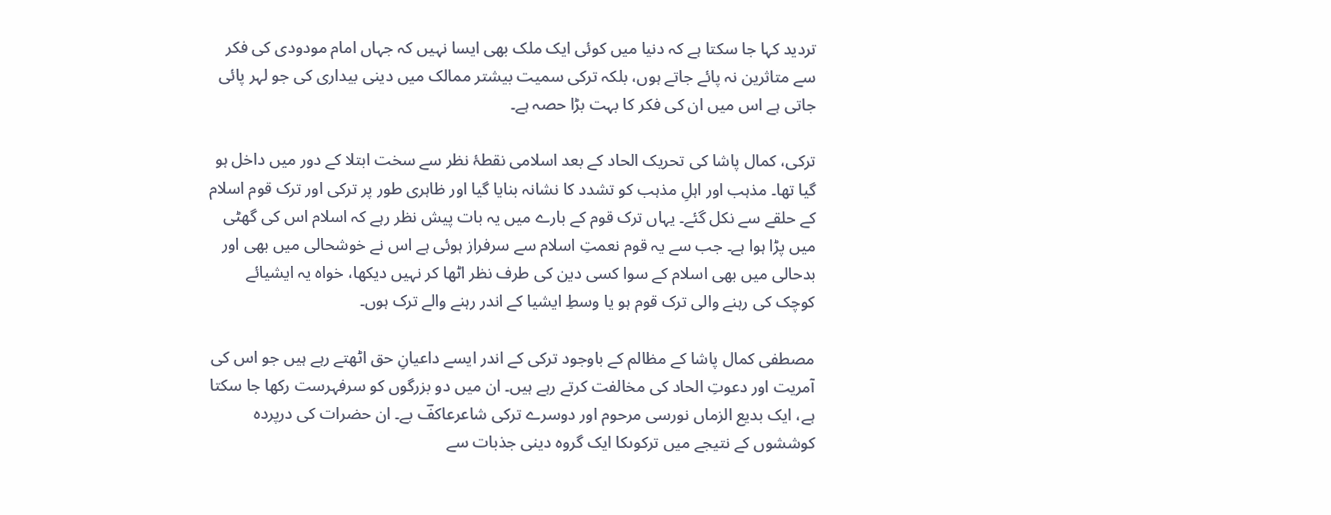تردید کہا جا سکتا ہے کہ دنیا میں کوئی ایک ملک بھی ایسا نہیں کہ جہاں امام مودودی کی فکر سے متاثرین نہ پائے جاتے ہوں، بلکہ ترکی سمیت بیشتر ممالک میں دینی بیداری کی جو لہر پائی جاتی ہے اس میں ان کی فکر کا بہت بڑا حصہ ہے۔

ترکی، کمال پاشا کی تحریک الحاد کے بعد اسلامی نقطۂ نظر سے سخت ابتلا کے دور میں داخل ہو گیا تھا۔ مذہب اور اہلِ مذہب کو تشدد کا نشانہ بنایا گیا اور ظاہری طور پر ترکی اور ترک قوم اسلام کے حلقے سے نکل گئے۔ یہاں ترک قوم کے بارے میں یہ بات پیش نظر رہے کہ اسلام اس کی گھٹی میں پڑا ہوا ہے۔ جب سے یہ قوم نعمتِ اسلام سے سرفراز ہوئی ہے اس نے خوشحالی میں بھی اور بدحالی میں بھی اسلام کے سوا کسی دین کی طرف نظر اٹھا کر نہیں دیکھا، خواہ یہ ایشیائے کوچک کی رہنے والی ترک قوم ہو یا وسطِ ایشیا کے اندر رہنے والے ترک ہوں۔

مصطفی کمال پاشا کے مظالم کے باوجود ترکی کے اندر ایسے داعیانِ حق اٹھتے رہے ہیں جو اس کی آمریت اور دعوتِ الحاد کی مخالفت کرتے رہے ہیں۔ ان میں دو بزرگوں کو سرفہرست رکھا جا سکتا ہے، ایک بدیع الزماں نورسی مرحوم اور دوسرے ترکی شاعرعاکفؔ بے۔ ان حضرات کی درپردہ کوششوں کے نتیجے میں ترکوںکا ایک گروہ دینی جذبات سے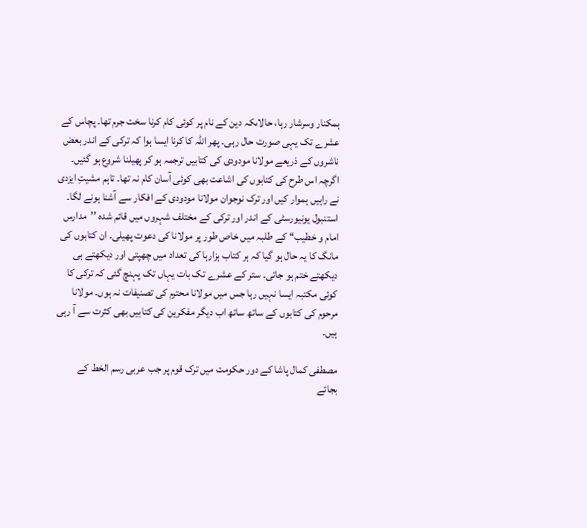ہمکنار وسرشار رہا، حالاںکہ دین کے نام پر کوئی کام کرنا سخت جرم تھا۔ پچاس کے عشرے تک یہی صورت حال رہی۔ پھر اللہ کا کرنا ایسا ہوا کہ ترکی کے اندر بعض ناشروں کے ذریعے مولانا مودودی کی کتابیں ترجمہ ہو کر پھیلنا شروع ہو گئیں۔ اگرچہ اس طرح کی کتابوں کی اشاعت بھی کوئی آسان کام نہ تھا۔ تاہم مشیتِ ایزدی نے راہیں ہموار کیں اور ترک نوجوان مولانا مودودی کے افکار سے آشنا ہونے لگا۔ استنبول یونیورسٹی کے اندر اور ترکی کے مختلف شہروں میں قائم شدہ ’’مدارس امام و خطیب‘‘ کے طلبہ میں خاص طور پر مولانا کی دعوت پھیلی۔ ان کتابوں کی مانگ کا یہ حال ہو گیا کہ ہر کتاب ہزارہا کی تعداد میں چھپتی اور دیکھتے ہی دیکھتے ختم ہو جاتی۔ ستر کے عشرے تک بات یہاں تک پہنچ گئی کہ ترکی کا کوئی مکتبہ ایسا نہیں رہا جس میں مولانا محترم کی تصنیفات نہ ہوں۔ مولانا مرحوم کی کتابوں کے ساتھ ساتھ اب دیگر مفکرین کی کتابیں بھی کثرت سے آ رہی ہیں۔

مصطفی کمال پاشا کے دور حکومت میں ترک قوم پر جب عربی رسم الخط کے بجائے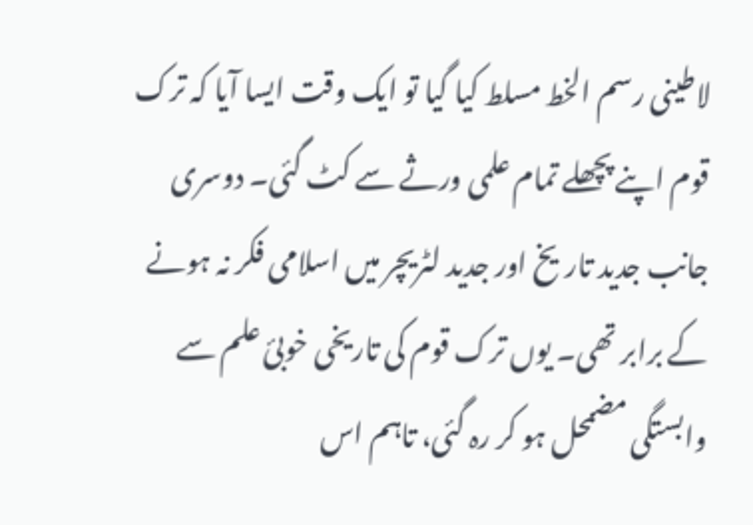لاطینی رسم الخط مسلط کیا گیا تو ایک وقت ایسا آیا کہ ترک قوم اپنے پچھلے تمام علمی ورثے سے کٹ گئی۔ دوسری جانب جدید تاریخ اور جدید لٹریچر میں اسلامی فکر نہ ہونے کے برابر تھی۔ یوں ترک قوم کی تاریخی خوبیٔ علم سے وابستگی مضمحل ہو کر رہ گئی، تاہم اس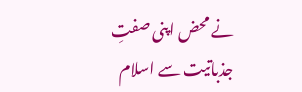نے محض اپنی صفتِ جذباتیت سے اسلام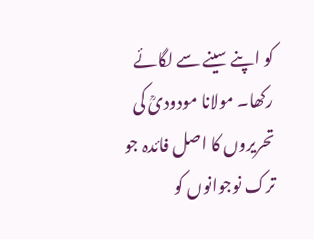کو اپنے سینے سے لگائے رکھا۔ مولانا مودودیؒ کی تحریروں کا اصل فائدہ جو ترک نوجوانوں کو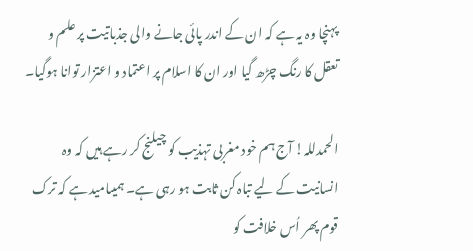پہنچا وہ یہ ہے کہ ان کے اندر پائی جانے والی جذباتیت پر علم و تعقل کا رنگ چڑھ گیا اور ان کا اسلام پر اعتماد و اعتزار توانا ہوگیا۔

الحمدللہ! آج ہم خود مغربی تہذیب کو چیلنج کر رہے ہیں کہ وہ انسانیت کے لیے تباہ کن ثابت ہو رہی ہے۔ ہمیںامید ہے کہ ترک قوم پھر اُس خلافت کو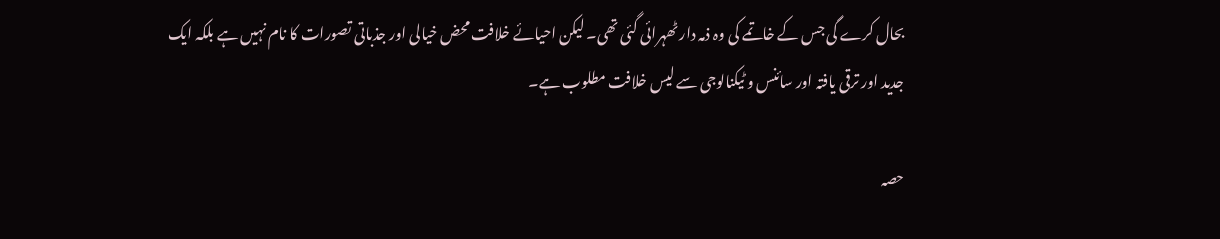بحال کرے گی جس کے خاتمے کی وہ ذمہ دار ٹھہرائی گئی تھی۔ لیکن احیائے خلافت محض خیالی اور جذباتی تصورات کا نام نہیں ہے بلکہ ایک جدید اور ترقی یافتہ اور سائنس و ٹیکنالوجی سے لیس خلافت مطلوب ہے۔

حصہ